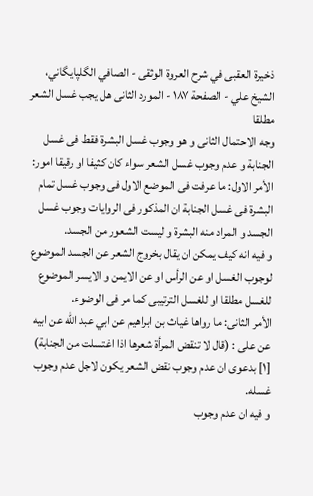ذخيرة العقبى في شرح العروة الوثقى - الصافي الگلپايگاني، الشيخ علي - الصفحة ١٨٧ - المورد الثانى هل يجب غسل الشعر مطلقا
وجه الاحتمال الثانى و هو وجوب غسل البشرة فقط فى غسل الجنابة و عدم وجوب غسل الشعر سواء كان كثيفا او رقيقا امور:
الأمر الاول: ما عرفت فى الموضع الاول فى وجوب غسل تمام البشرة فى غسل الجنابة ان المذكور فى الروايات وجوب غسل الجسد و المراد منه البشرة و ليست الشعور من الجسد.
و فيه انه كيف يمكن ان يقال بخروج الشعر عن الجسد الموضوع لوجوب الغسل او عن الرأس او عن الايمن و الايسر الموضوع للغسل مطلقا او للغسل الترتيبى كما مر فى الوضوء.
الأمر الثانى: ما رواها غياث بن ابراهيم عن ابي عبد اللّه عن ابيه عن على : (قال لا تنقض المرأة شعرها اذا اغتسلت من الجنابة) [١] بدعوى ان عدم وجوب نقض الشعر يكون لاجل عدم وجوب غسله.
و فيه ان عدم وجوب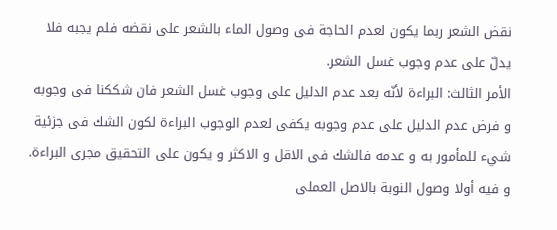نقض الشعر ربما يكون لعدم الحاجة فى وصول الماء بالشعر على نقضه فلم يجبه فلا يدلّ على عدم وجوب غسل الشعر.
الأمر الثالث: البراءة لأنّه بعد عدم الدليل على وجوب غسل الشعر فان شككنا فى وجوبه و فرض عدم الدليل على عدم وجوبه يكفى لعدم الوجوب البراءة لكون الشك فى جزئية شيء للمأمور به و عدمه فالشك فى الاقل و الاكثر و يكون على التحقيق مجرى البراءة.
و فيه أولا وصول النوبة بالاصل العملى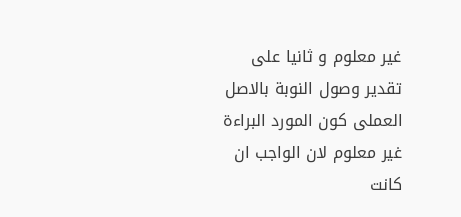غير معلوم و ثانيا على تقدير وصول النوبة بالاصل العملى كون المورد البراءة غير معلوم لان الواجب ان كانت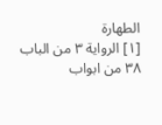الطهارة
[١] الرواية ٣ من الباب ٣٨ من ابواب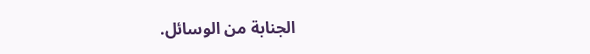الجنابة من الوسائل.